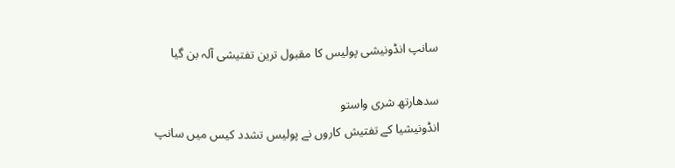سانپ انڈونیشی پولیس کا مقبول ترین تفتیشی آلہ بن گیا

سدھارتھ شری واستو
انڈونیشیا کے تفتیش کاروں نے پولیس تشدد کیس میں سانپ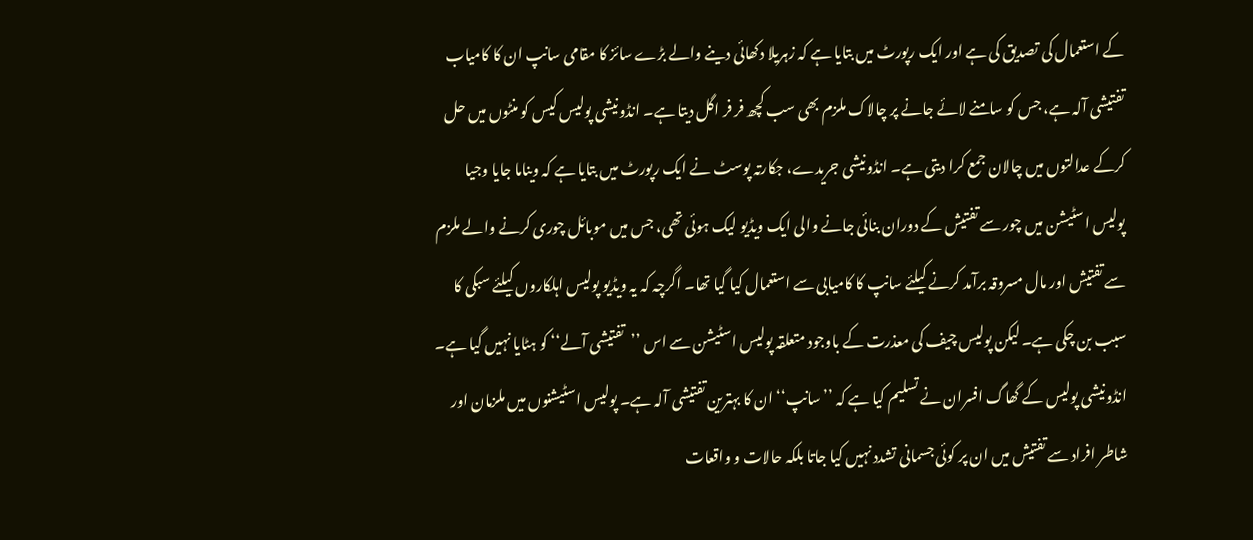کے استعمال کی تصدیق کی ہے اور ایک رپورٹ میں بتایا ہے کہ زہریلا دکھائی دینے والے بڑے سائز کا مقامی سانپ ان کا کامیاب تفتیشی آلہ ہے، جس کو سامنے لائے جانے پر چالاک ملزم بھی سب کچھ فر فر اگل دیتا ہے۔ انڈونیشی پولیس کیس کو منٹوں میں حل کرکے عدالتوں میں چالان جمع کرا دیتی ہے۔ انڈونیشی جریدے، جکارتہ پوسٹ نے ایک رپورٹ میں بتایا ہے کہ ویناما جایا وجیا پولیس اسٹیشن میں چور سے تفتیش کے دوران بنائی جانے والی ایک ویڈیو لیک ہوئی تھی، جس میں موبائل چوری کرنے والے ملزم سے تفتیش اور مال مسروقہ برآمد کرنے کیلئے سانپ کا کامیابی سے استعمال کیا گیا تھا۔ اگرچہ کہ یہ ویڈیو پولیس اہلکاروں کیلئے سبکی کا سبب بن چکی ہے۔ لیکن پولیس چیف کی معذرت کے باوجود متعلقہ پولیس اسٹیشن سے اس ’’تفتیشی آلے‘‘ کو ہٹایا نہیں گیا ہے۔ انڈونیشی پولیس کے گھاگ افسران نے تسلیم کیا ہے کہ ’’سانپ‘‘ ان کا بہترین تفتیشی آلہ ہے۔ پولیس اسٹیشنوں میں ملزمان اور شاطر افراد سے تفتیش میں ان پر کوئی جسمانی تشدد نہیں کیا جاتا بلکہ حالات و واقعات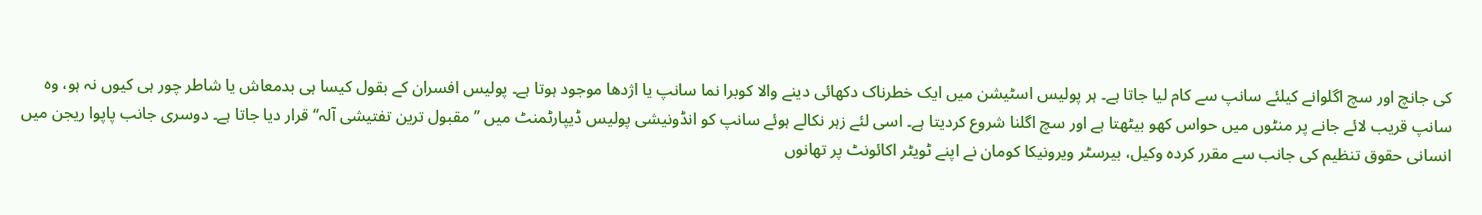کی جانچ اور سچ اگلوانے کیلئے سانپ سے کام لیا جاتا ہے۔ ہر پولیس اسٹیشن میں ایک خطرناک دکھائی دینے والا کوبرا نما سانپ یا اژدھا موجود ہوتا ہے۔ پولیس افسران کے بقول کیسا ہی بدمعاش یا شاطر چور ہی کیوں نہ ہو، وہ سانپ قریب لائے جانے پر منٹوں میں حواس کھو بیٹھتا ہے اور سچ اگلنا شروع کردیتا ہے۔ اسی لئے زہر نکالے ہوئے سانپ کو انڈونیشی پولیس ڈیپارٹمنٹ میں ’’مقبول ترین تفتیشی آلہ‘‘ قرار دیا جاتا ہے۔ دوسری جانب پاپوا ریجن میں انسانی حقوق تنظیم کی جانب سے مقرر کردہ وکیل، بیرسٹر ویرونیکا کومان نے اپنے ٹویٹر اکائونٹ پر تھانوں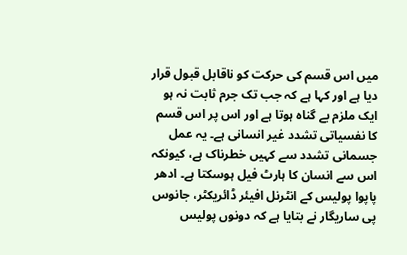میں اس قسم کی حرکت کو ناقابل قبول قرار دیا ہے اور کہا ہے کہ جب تک جرم ثابت نہ ہو ایک ملزم بے گناہ ہوتا ہے اور اس پر اس قسم کا نفسیاتی تشدد غیر انسانی ہے۔ یہ عمل جسمانی تشدد سے کہیں خطرناک ہے، کیونکہ اس سے انسان کا ہارٹ فیل ہوسکتا ہے۔ ادھر پاپوا پولیس کے انٹرنل افیئر ڈائریکٹر، جانوس پی ساریگار نے بتایا ہے کہ دونوں پولیس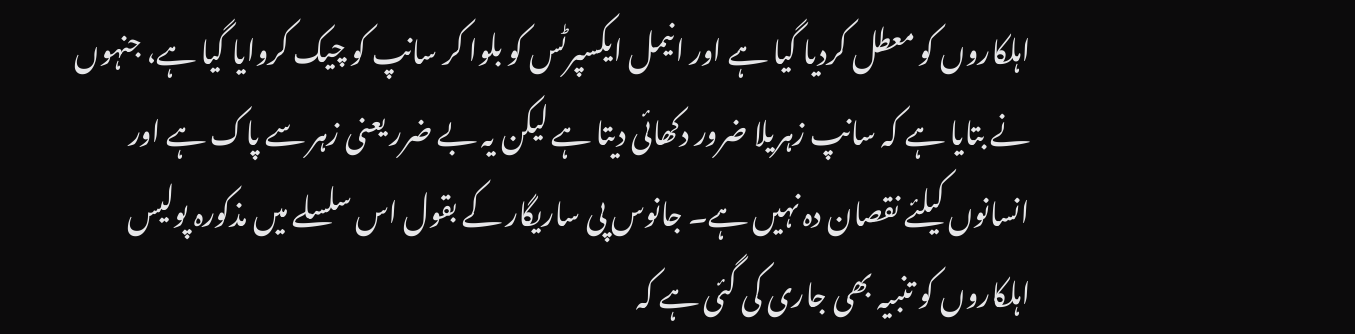اہلکاروں کو معطل کردیا گیا ہے اور انیمل ایکسپرٹس کو بلوا کر سانپ کو چیک کروایا گیا ہے، جنہوں نے بتایا ہے کہ سانپ زہریلا ضرور دکھائی دیتا ہے لیکن یہ بے ضرر یعنی زہر سے پاک ہے اور انسانوں کیلئے نقصان دہ نہیں ہے۔ جانوس پی ساریگار کے بقول اس سلسلے میں مذکورہ پولیس اہلکاروں کو تنبیہ بھی جاری کی گئی ہے کہ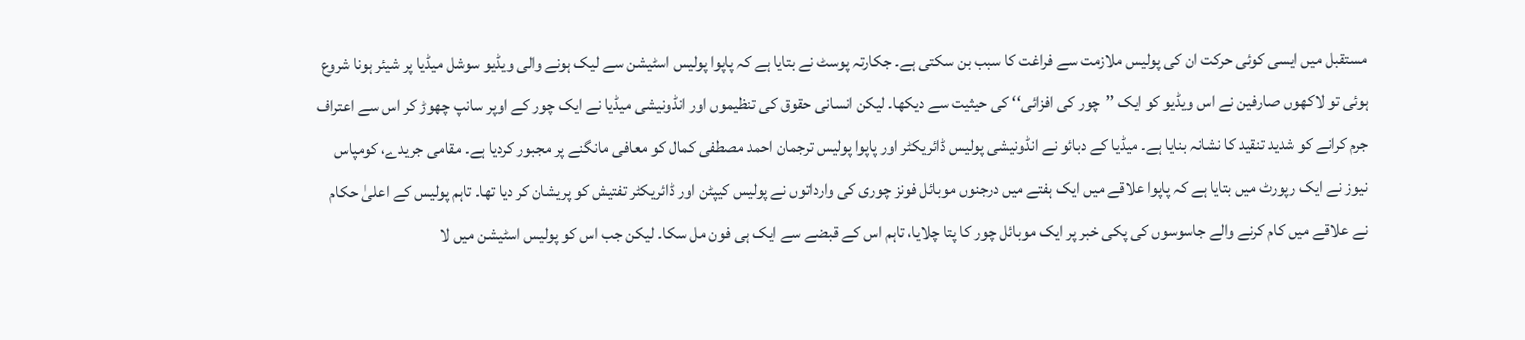مستقبل میں ایسی کوئی حرکت ان کی پولیس ملازمت سے فراغت کا سبب بن سکتی ہے۔ جکارتہ پوسٹ نے بتایا ہے کہ پاپوا پولیس اسٹیشن سے لیک ہونے والی ویڈیو سوشل میڈیا پر شیئر ہونا شروع ہوئی تو لاکھوں صارفین نے اس ویڈیو کو ایک ’’چور کی افزائی‘‘ کی حیثیت سے دیکھا۔ لیکن انسانی حقوق کی تنظیموں اور انڈونیشی میڈیا نے ایک چور کے اوپر سانپ چھوڑ کر اس سے اعتراف جرم کرانے کو شدید تنقید کا نشانہ بنایا ہے۔ میڈیا کے دبائو نے انڈونیشی پولیس ڈائریکٹر اور پاپوا پولیس ترجمان احمد مصطفی کمال کو معافی مانگنے پر مجبور کردیا ہے۔ مقامی جریدے، کومپاس نیوز نے ایک رپورٹ میں بتایا ہے کہ پاپوا علاقے میں ایک ہفتے میں درجنوں موبائل فونز چوری کی وارداتوں نے پولیس کیپٹن اور ڈائریکٹر تفتیش کو پریشان کر دیا تھا۔ تاہم پولیس کے اعلیٰ حکام نے علاقے میں کام کرنے والے جاسوسوں کی پکی خبر پر ایک موبائل چور کا پتا چلایا، تاہم اس کے قبضے سے ایک ہی فون مل سکا۔ لیکن جب اس کو پولیس اسٹیشن میں لا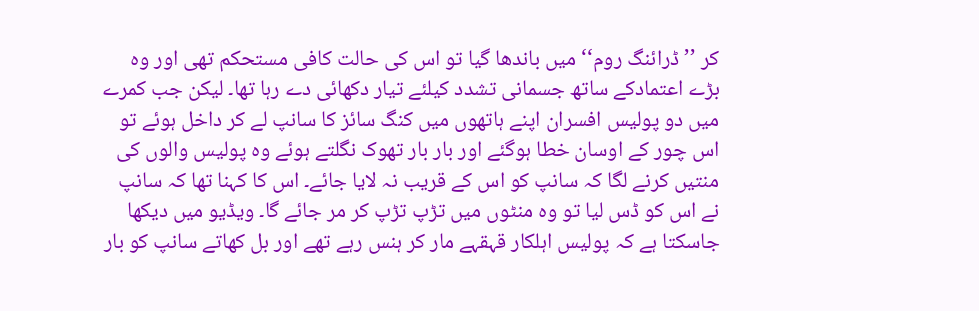کر ’’ڈرائنگ روم‘‘ میں باندھا گیا تو اس کی حالت کافی مستحکم تھی اور وہ بڑے اعتمادکے ساتھ جسمانی تشدد کیلئے تیار دکھائی دے رہا تھا۔ لیکن جب کمرے میں دو پولیس افسران اپنے ہاتھوں میں کنگ سائز کا سانپ لے کر داخل ہوئے تو اس چور کے اوسان خطا ہوگئے اور بار بار تھوک نگلتے ہوئے وہ پولیس والوں کی منتیں کرنے لگا کہ سانپ کو اس کے قریب نہ لایا جائے۔ اس کا کہنا تھا کہ سانپ نے اس کو ڈس لیا تو وہ منٹوں میں تڑپ تڑپ کر مر جائے گا۔ ویڈیو میں دیکھا جاسکتا ہے کہ پولیس اہلکار قہقہے مار کر ہنس رہے تھے اور بل کھاتے سانپ کو بار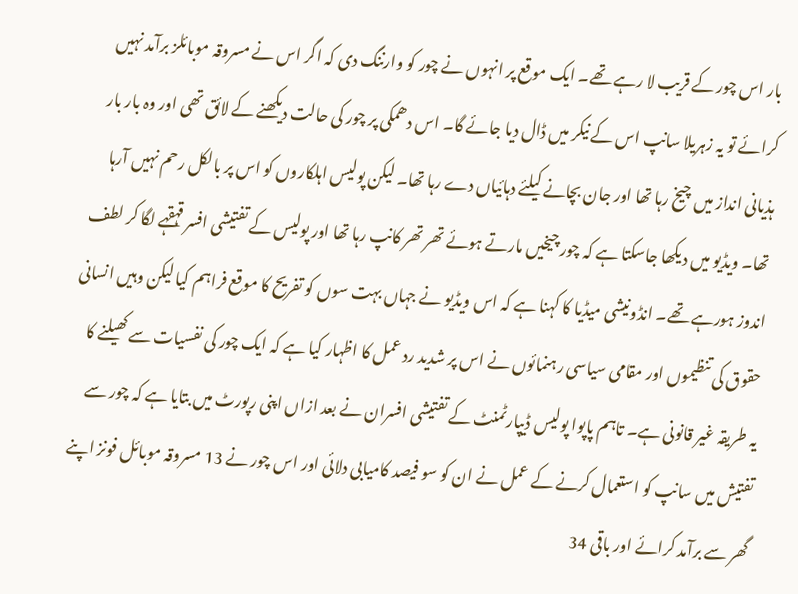بار اس چور کے قریب لا رہے تھے۔ ایک موقع پر انہوں نے چور کو وارننگ دی کہ اگر اس نے مسروقہ موبائلز برآمد نہیں کرائے تو یہ زہریلا سانپ اس کے نیکر میں ڈال دیا جائے گا۔ اس دھمکی پر چور کی حالت دیکھنے کے لائق تھی اور وہ بار بار ہذیانی انداز میں چیخ رہا تھا اور جان بچانے کیلئے دہائیاں دے رہا تھا۔ لیکن پولیس اہلکاروں کو اس پر بالکل رحم نہیں آرہا تھا۔ ویڈیو میں دیکھا جاسکتا ہے کہ چور چیخیں مارتے ہوئے تھر تھر کانپ رہا تھا اور پولیس کے تفتیشی افسر قہقہے لگا کر لطف اندوز ہورہے تھے۔ انڈونیشی میڈیا کا کہنا ہے کہ اس ویڈیو نے جہاں بہت سوں کو تفریح کا موقع فراہم کیا لیکن وہیں انسانی حقوق کی تنظیموں اور مقامی سیاسی رہنمائوں نے اس پر شدید رد عمل کا اظہار کیا ہے کہ ایک چور کی نفسیات سے کھیلنے کا یہ طریقہ غیر قانونی ہے۔ تاہم پاپوا پولیس ڈیپارٹمنٹ کے تفتیشی افسران نے بعد ازاں اپنی رپورٹ میں بتایا ہے کہ چور سے تفتیش میں سانپ کو استعمال کرنے کے عمل نے ان کو سو فیصد کامیابی دلائی اور اس چور نے 13 مسروقہ موبائل فونز اپنے گھر سے برآمد کرائے اور باقی 34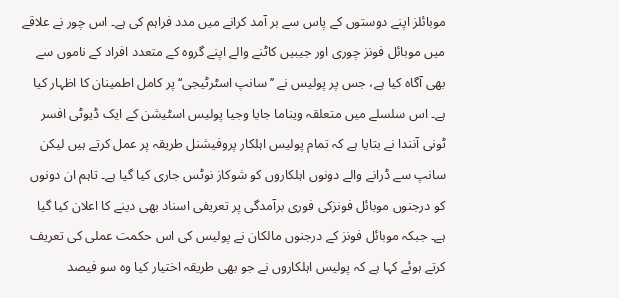موبائلز اپنے دوستوں کے پاس سے بر آمد کرانے میں مدد فراہم کی ہے۔ اس چور نے علاقے میں موبائل فونز چوری اور جیبیں کاٹنے والے اپنے گروہ کے متعدد افراد کے ناموں سے بھی آگاہ کیا ہے، جس پر پولیس نے ’’سانپ اسٹرٹیجی‘‘ پر کامل اطمینان کا اظہار کیا ہے۔ اس سلسلے میں متعلقہ ویناما جایا وجیا پولیس اسٹیشن کے ایک ڈیوٹی افسر ٹونی آنندا نے بتایا ہے کہ تمام پولیس اہلکار پروفیشنل طریقہ پر عمل کرتے ہیں لیکن سانپ سے ڈرانے والے دونوں اہلکاروں کو شوکاز نوٹس جاری کیا گیا ہے۔ تاہم ان دونوں کو درجنوں موبائل فونزکی فوری برآمدگی پر تعریفی اسناد بھی دینے کا اعلان کیا گیا ہے۔ جبکہ موبائل فونز کے درجنوں مالکان نے پولیس کی اس حکمت عملی کی تعریف کرتے ہوئے کہا ہے کہ پولیس اہلکاروں نے جو بھی طریقہ اختیار کیا وہ سو فیصد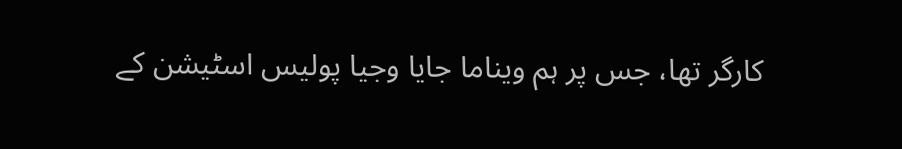کارگر تھا، جس پر ہم ویناما جایا وجیا پولیس اسٹیشن کے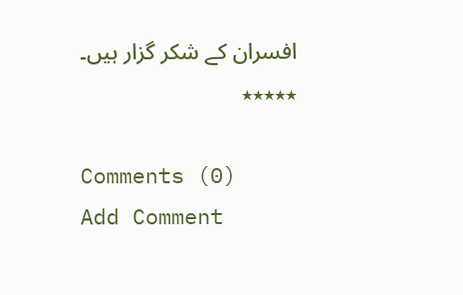افسران کے شکر گزار ہیں۔
٭٭٭٭٭

Comments (0)
Add Comment